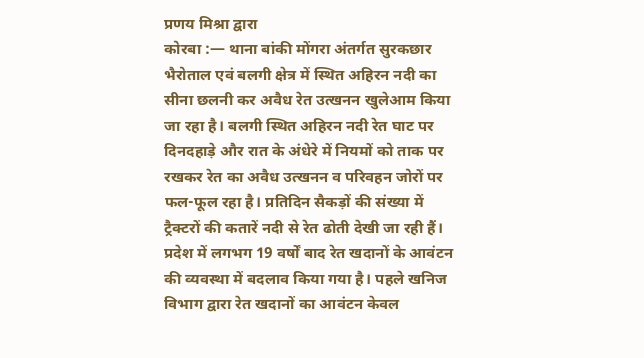प्रणय मिश्रा द्वारा
कोरबा :— थाना बांकी मोंगरा अंतर्गत सुरकछार भैरोताल एवं बलगी क्षेत्र में स्थित अहिरन नदी का सीना छलनी कर अवैध रेत उत्खनन खुलेआम किया जा रहा है। बलगी स्थित अहिरन नदी रेत घाट पर दिनदहाड़े और रात के अंधेरे में नियमों को ताक पर रखकर रेत का अवैध उत्खनन व परिवहन जोरों पर फल-फूल रहा है। प्रतिदिन सैकड़ों की संख्या में ट्रैक्टरों की कतारें नदी से रेत ढोती देखी जा रही हैं।
प्रदेश में लगभग 19 वर्षों बाद रेत खदानों के आवंटन की व्यवस्था में बदलाव किया गया है। पहले खनिज विभाग द्वारा रेत खदानों का आवंटन केवल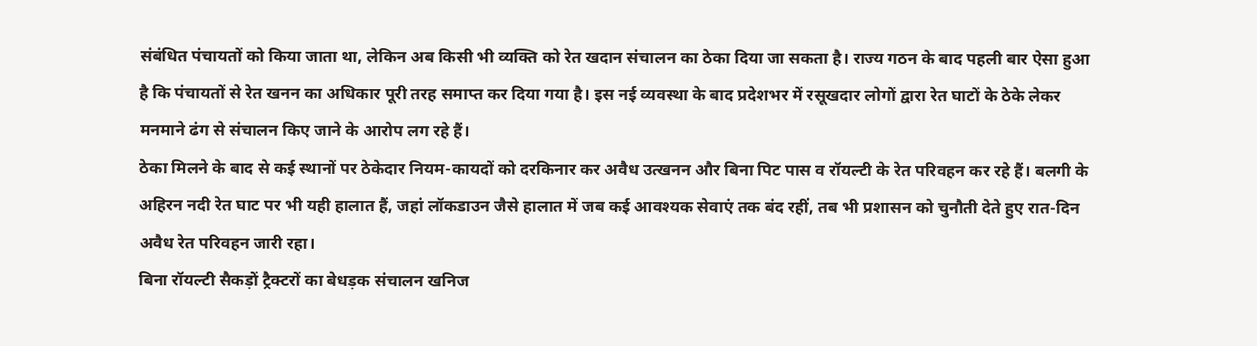संबंधित पंचायतों को किया जाता था, लेकिन अब किसी भी व्यक्ति को रेत खदान संचालन का ठेका दिया जा सकता है। राज्य गठन के बाद पहली बार ऐसा हुआ है कि पंचायतों से रेत खनन का अधिकार पूरी तरह समाप्त कर दिया गया है। इस नई व्यवस्था के बाद प्रदेशभर में रसूखदार लोगों द्वारा रेत घाटों के ठेके लेकर मनमाने ढंग से संचालन किए जाने के आरोप लग रहे हैं।
ठेका मिलने के बाद से कई स्थानों पर ठेकेदार नियम-कायदों को दरकिनार कर अवैध उत्खनन और बिना पिट पास व रॉयल्टी के रेत परिवहन कर रहे हैं। बलगी के अहिरन नदी रेत घाट पर भी यही हालात हैं, जहां लॉकडाउन जैसे हालात में जब कई आवश्यक सेवाएं तक बंद रहीं, तब भी प्रशासन को चुनौती देते हुए रात-दिन अवैध रेत परिवहन जारी रहा।
बिना रॉयल्टी सैकड़ों ट्रैक्टरों का बेधड़क संचालन खनिज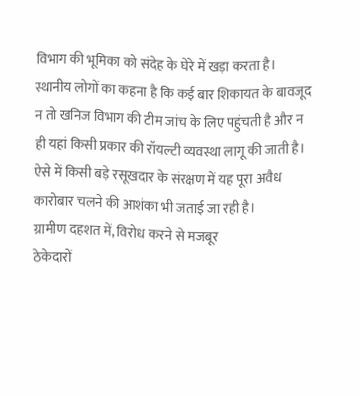विभाग की भूमिका को संदेह के घेरे में खड़ा करता है। स्थानीय लोगों का कहना है कि कई बार शिकायत के बावजूद न तो खनिज विभाग की टीम जांच के लिए पहुंचती है और न ही यहां किसी प्रकार की रॉयल्टी व्यवस्था लागू की जाती है। ऐसे में किसी बड़े रसूखदार के संरक्षण में यह पूरा अवैध कारोबार चलने की आशंका भी जताई जा रही है।
ग्रामीण दहशत में, विरोध करने से मजबूर
ठेकेदारों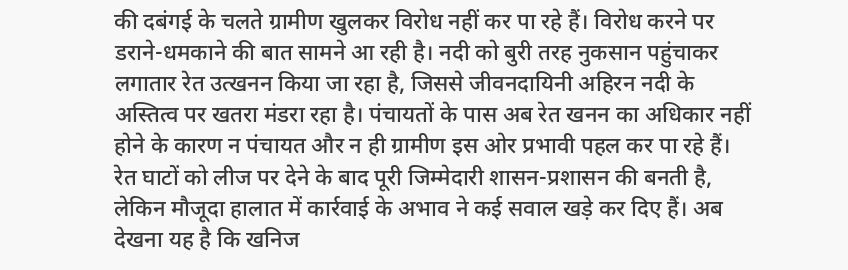की दबंगई के चलते ग्रामीण खुलकर विरोध नहीं कर पा रहे हैं। विरोध करने पर डराने-धमकाने की बात सामने आ रही है। नदी को बुरी तरह नुकसान पहुंचाकर लगातार रेत उत्खनन किया जा रहा है, जिससे जीवनदायिनी अहिरन नदी के अस्तित्व पर खतरा मंडरा रहा है। पंचायतों के पास अब रेत खनन का अधिकार नहीं होने के कारण न पंचायत और न ही ग्रामीण इस ओर प्रभावी पहल कर पा रहे हैं।
रेत घाटों को लीज पर देने के बाद पूरी जिम्मेदारी शासन-प्रशासन की बनती है, लेकिन मौजूदा हालात में कार्रवाई के अभाव ने कई सवाल खड़े कर दिए हैं। अब देखना यह है कि खनिज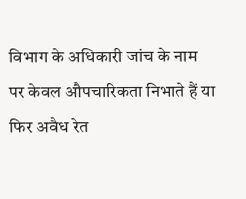विभाग के अधिकारी जांच के नाम पर केवल औपचारिकता निभाते हैं या फिर अवैध रेत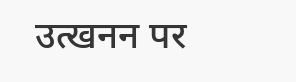उत्खनन पर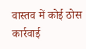वास्तव में कोई ठोस कार्रवाई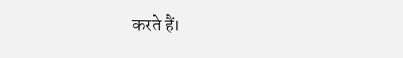करते हैं।